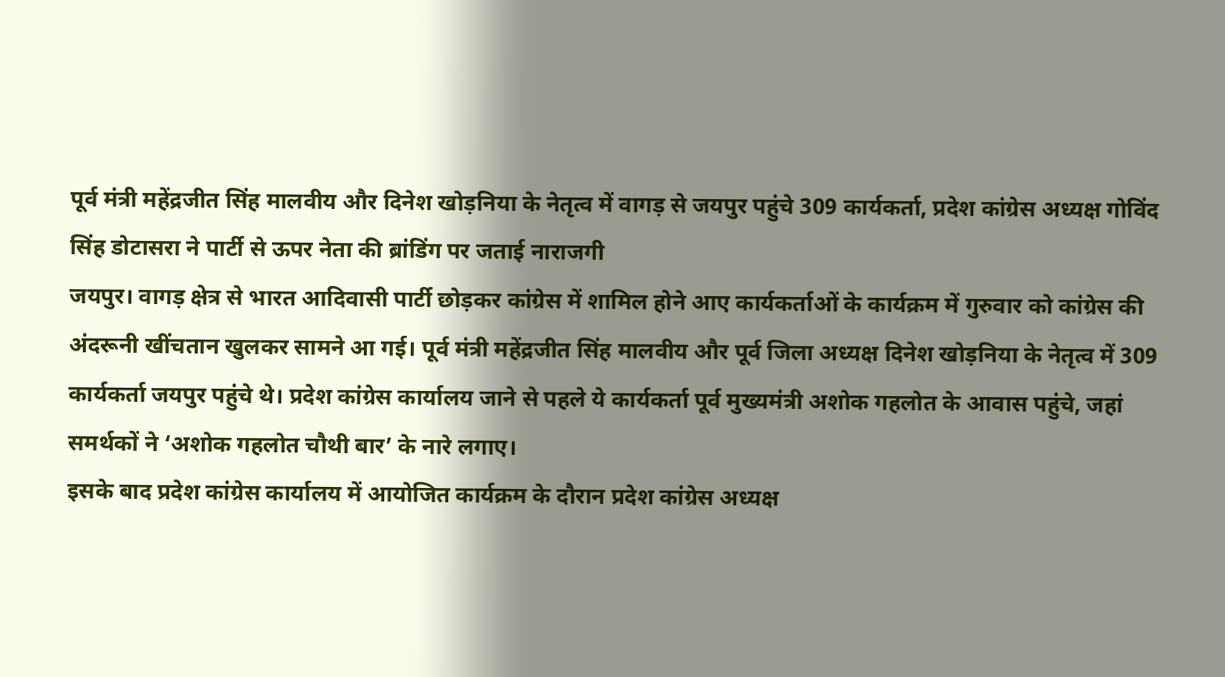पूर्व मंत्री महेंद्रजीत सिंह मालवीय और दिनेश खोड़निया के नेतृत्व में वागड़ से जयपुर पहुंचे 309 कार्यकर्ता, प्रदेश कांग्रेस अध्यक्ष गोविंद सिंह डोटासरा ने पार्टी से ऊपर नेता की ब्रांडिंग पर जताई नाराजगी
जयपुर। वागड़ क्षेत्र से भारत आदिवासी पार्टी छोड़कर कांग्रेस में शामिल होने आए कार्यकर्ताओं के कार्यक्रम में गुरुवार को कांग्रेस की अंदरूनी खींचतान खुलकर सामने आ गई। पूर्व मंत्री महेंद्रजीत सिंह मालवीय और पूर्व जिला अध्यक्ष दिनेश खोड़निया के नेतृत्व में 309 कार्यकर्ता जयपुर पहुंचे थे। प्रदेश कांग्रेस कार्यालय जाने से पहले ये कार्यकर्ता पूर्व मुख्यमंत्री अशोक गहलोत के आवास पहुंचे, जहां समर्थकों ने ‘अशोक गहलोत चौथी बार’ के नारे लगाए।
इसके बाद प्रदेश कांग्रेस कार्यालय में आयोजित कार्यक्रम के दौरान प्रदेश कांग्रेस अध्यक्ष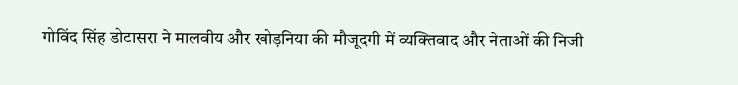गोविंद सिंह डोटासरा ने मालवीय और खोड़निया की मौजूदगी में व्यक्तिवाद और नेताओं की निजी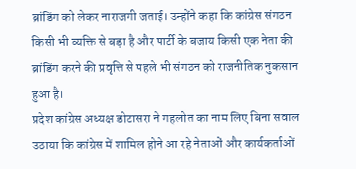ब्रांडिंग को लेकर नाराजगी जताई। उन्होंने कहा कि कांग्रेस संगठन किसी भी व्यक्ति से बड़ा है और पार्टी के बजाय किसी एक नेता की ब्रांडिंग करने की प्रवृत्ति से पहले भी संगठन को राजनीतिक नुकसान हुआ है।
प्रदेश कांग्रेस अध्यक्ष डोटासरा ने गहलोत का नाम लिए बिना सवाल उठाया कि कांग्रेस में शामिल होने आ रहे नेताओं और कार्यकर्ताओं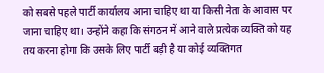को सबसे पहले पार्टी कार्यालय आना चाहिए था या किसी नेता के आवास पर जाना चाहिए था। उन्होंने कहा कि संगठन में आने वाले प्रत्येक व्यक्ति को यह तय करना होगा कि उसके लिए पार्टी बड़ी है या कोई व्यक्तिगत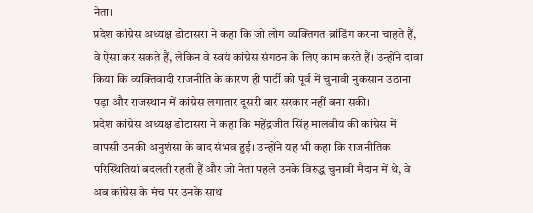नेता।
प्रदेश कांग्रेस अध्यक्ष डोटासरा ने कहा कि जो लोग व्यक्तिगत ब्रांडिंग करना चाहते हैं, वे ऐसा कर सकते हैं, लेकिन वे स्वयं कांग्रेस संगठन के लिए काम करते हैं। उन्होंने दावा किया कि व्यक्तिवादी राजनीति के कारण ही पार्टी को पूर्व में चुनावी नुकसान उठाना पड़ा और राजस्थान में कांग्रेस लगातार दूसरी बार सरकार नहीं बना सकी।
प्रदेश कांग्रेस अध्यक्ष डोटासरा ने कहा कि महेंद्रजीत सिंह मालवीय की कांग्रेस में वापसी उनकी अनुशंसा के बाद संभव हुई। उन्होंने यह भी कहा कि राजनीतिक परिस्थितियां बदलती रहती हैं और जो नेता पहले उनके विरुद्ध चुनावी मैदान में थे, वे अब कांग्रेस के मंच पर उनके साथ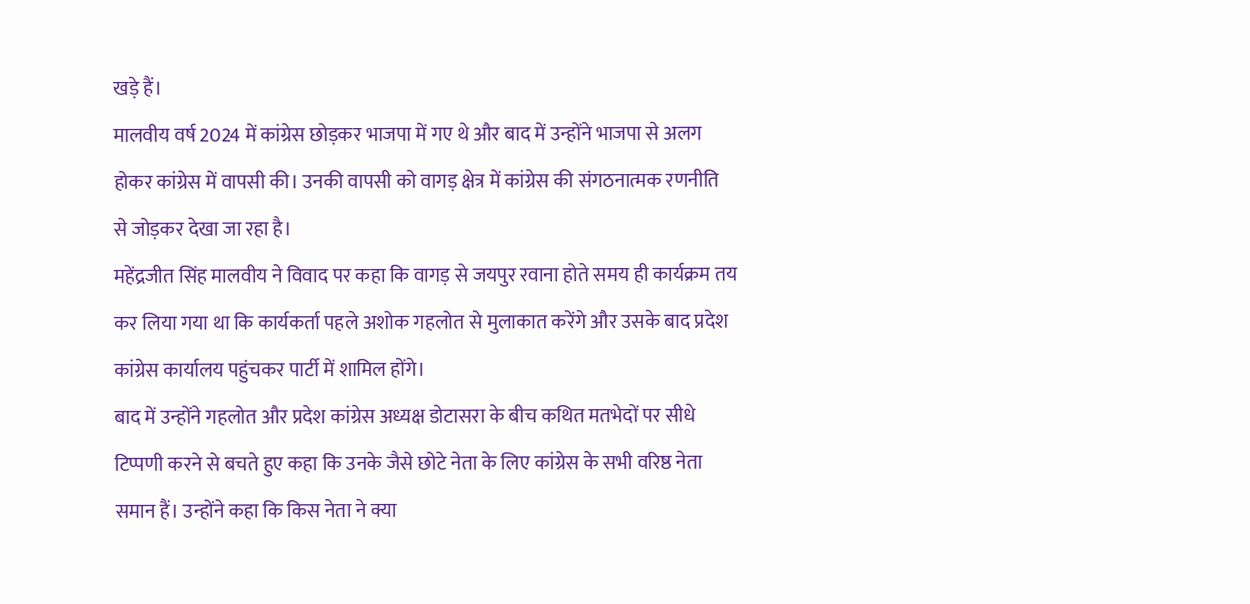खड़े हैं।
मालवीय वर्ष 2024 में कांग्रेस छोड़कर भाजपा में गए थे और बाद में उन्होंने भाजपा से अलग होकर कांग्रेस में वापसी की। उनकी वापसी को वागड़ क्षेत्र में कांग्रेस की संगठनात्मक रणनीति से जोड़कर देखा जा रहा है।
महेंद्रजीत सिंह मालवीय ने विवाद पर कहा कि वागड़ से जयपुर रवाना होते समय ही कार्यक्रम तय कर लिया गया था कि कार्यकर्ता पहले अशोक गहलोत से मुलाकात करेंगे और उसके बाद प्रदेश कांग्रेस कार्यालय पहुंचकर पार्टी में शामिल होंगे।
बाद में उन्होंने गहलोत और प्रदेश कांग्रेस अध्यक्ष डोटासरा के बीच कथित मतभेदों पर सीधे टिप्पणी करने से बचते हुए कहा कि उनके जैसे छोटे नेता के लिए कांग्रेस के सभी वरिष्ठ नेता समान हैं। उन्होंने कहा कि किस नेता ने क्या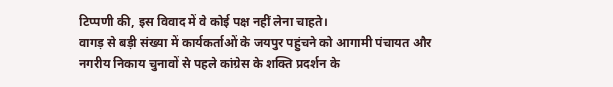टिप्पणी की, इस विवाद में वे कोई पक्ष नहीं लेना चाहते।
वागड़ से बड़ी संख्या में कार्यकर्ताओं के जयपुर पहुंचने को आगामी पंचायत और नगरीय निकाय चुनावों से पहले कांग्रेस के शक्ति प्रदर्शन के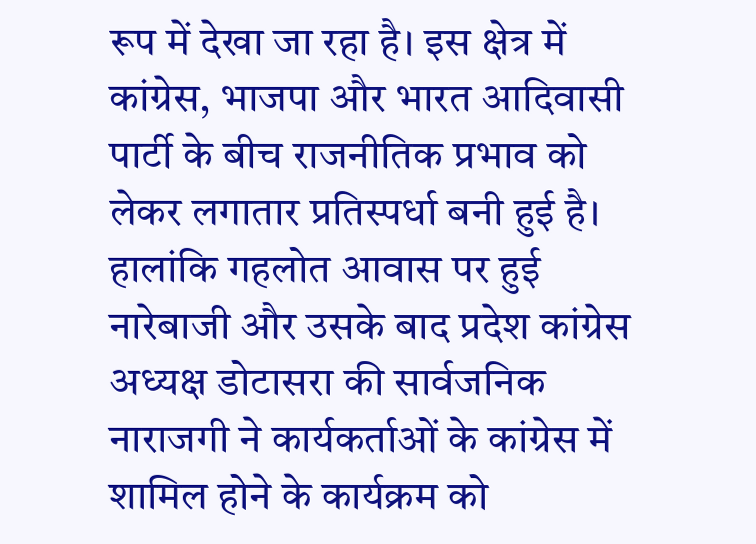रूप में देखा जा रहा है। इस क्षेत्र में कांग्रेस, भाजपा और भारत आदिवासी पार्टी के बीच राजनीतिक प्रभाव को लेकर लगातार प्रतिस्पर्धा बनी हुई है।
हालांकि गहलोत आवास पर हुई नारेबाजी और उसके बाद प्रदेश कांग्रेस अध्यक्ष डोटासरा की सार्वजनिक नाराजगी ने कार्यकर्ताओं के कांग्रेस में शामिल होने के कार्यक्रम को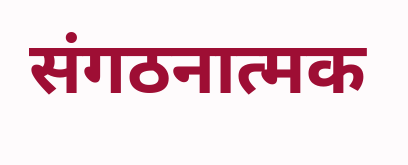संगठनात्मक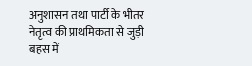अनुशासन तथा पार्टी के भीतर नेतृत्व की प्राथमिकता से जुड़ी बहस में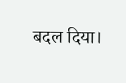बदल दिया।